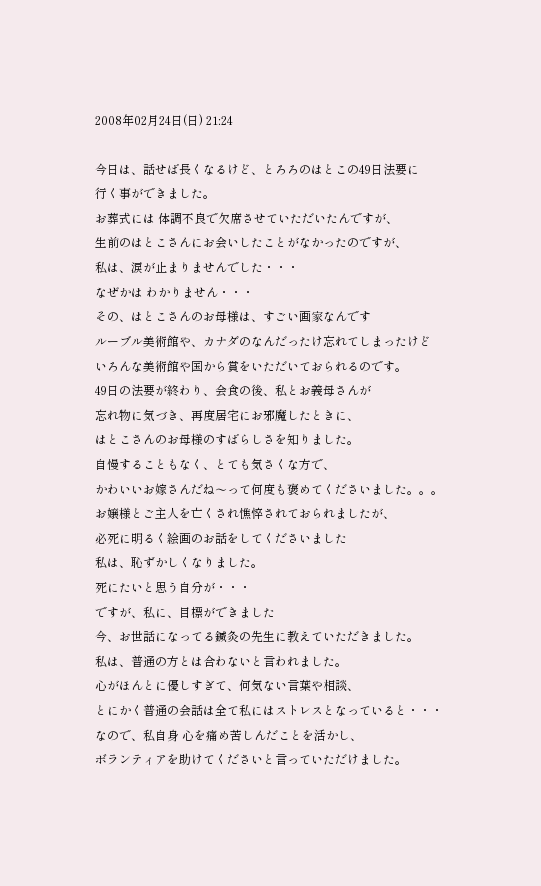2008年02月24日(日) 21:24

今日は、話せば長くなるけど、とろろのはとこの49日法要に
行く事ができました。
お葬式には 体調不良で欠席させていただいたんですが、
生前のはとこさんにお会いしたことがなかったのですが、
私は、涙が止まりませんでした・・・
なぜかは わかりません・・・
その、はとこさんのお母様は、すごい画家なんです
ルーブル美術館や、カナダのなんだったけ忘れてしまったけど
いろんな美術館や国から賞をいただいておられるのです。
49日の法要が終わり、会食の後、私とお義母さんが
忘れ物に気づき、再度居宅にお邪魔したときに、
はとこさんのお母様のすばらしさを知りました。
自慢することもなく、とても気さくな方で、
かわいいお嫁さんだね〜って何度も褒めてくださいました。。。
お嬢様とご主人を亡くされ憔悴されておられましたが、
必死に明るく絵画のお話をしてくださいました
私は、恥ずかしくなりました。
死にたいと思う自分が・・・
ですが、私に、目標ができました
今、お世話になってる鍼灸の先生に教えていただきました。
私は、普通の方とは合わないと言われました。
心がほんとに優しすぎて、何気ない言葉や相談、
とにかく普通の会話は全て私にはストレスとなっていると・・・
なので、私自身 心を痛め苦しんだことを活かし、
ボランティアを助けてくださいと言っていただけました。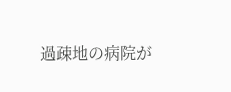過疎地の病院が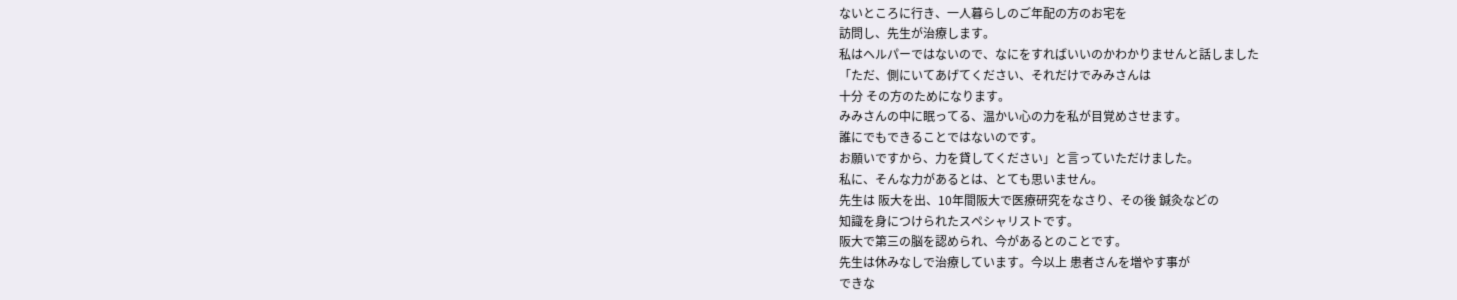ないところに行き、一人暮らしのご年配の方のお宅を
訪問し、先生が治療します。
私はヘルパーではないので、なにをすればいいのかわかりませんと話しました
「ただ、側にいてあげてください、それだけでみみさんは
十分 その方のためになります。
みみさんの中に眠ってる、温かい心の力を私が目覚めさせます。
誰にでもできることではないのです。
お願いですから、力を貸してください」と言っていただけました。
私に、そんな力があるとは、とても思いません。
先生は 阪大を出、10年間阪大で医療研究をなさり、その後 鍼灸などの
知識を身につけられたスペシャリストです。
阪大で第三の脳を認められ、今があるとのことです。
先生は休みなしで治療しています。今以上 患者さんを増やす事が
できな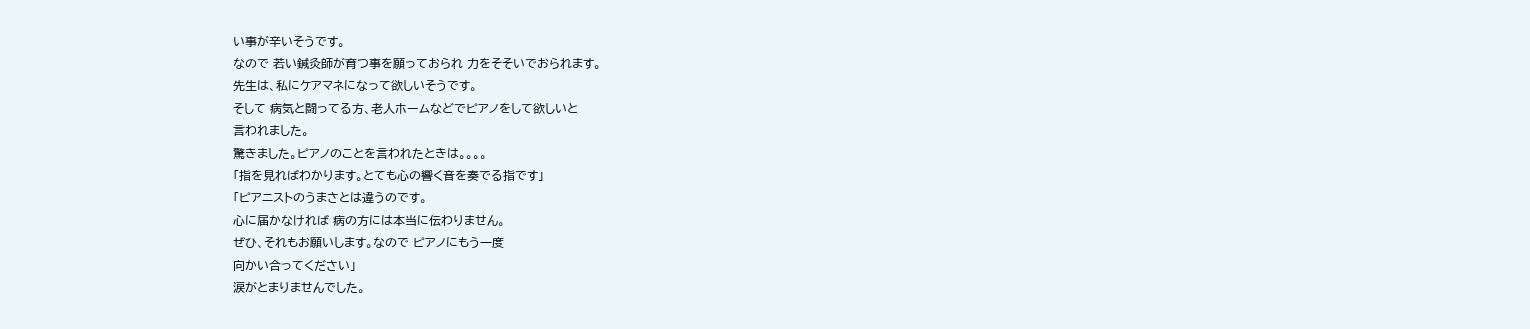い事が辛いそうです。
なので 若い鍼灸師が育つ事を願っておられ 力をそそいでおられます。
先生は、私にケアマネになって欲しいそうです。
そして 病気と闘ってる方、老人ホームなどでピアノをして欲しいと
言われました。
驚きました。ピアノのことを言われたときは。。。。
「指を見ればわかります。とても心の響く音を奏でる指です」
「ピアニストのうまさとは違うのです。
心に届かなければ 病の方には本当に伝わりません。
ぜひ、それもお願いします。なので ピアノにもう一度
向かい合ってください」
涙がとまりませんでした。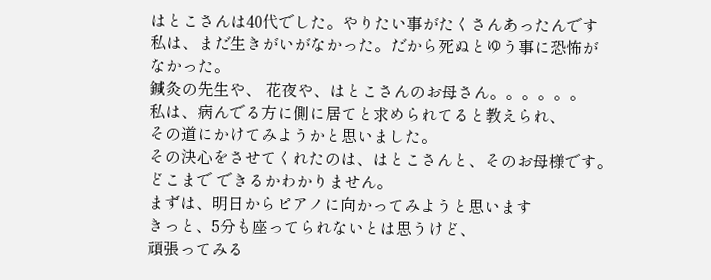はとこさんは40代でした。やりたい事がたくさんあったんです
私は、まだ生きがいがなかった。だから死ぬとゆう事に恐怖が
なかった。
鍼灸の先生や、 花夜や、はとこさんのお母さん。。。。。。
私は、病んでる方に側に居てと求められてると教えられ、
その道にかけてみようかと思いました。
その決心をさせてくれたのは、はとこさんと、そのお母様です。
どこまで できるかわかりません。
まずは、明日からピアノに向かってみようと思います
きっと、5分も座ってられないとは思うけど、
頑張ってみる